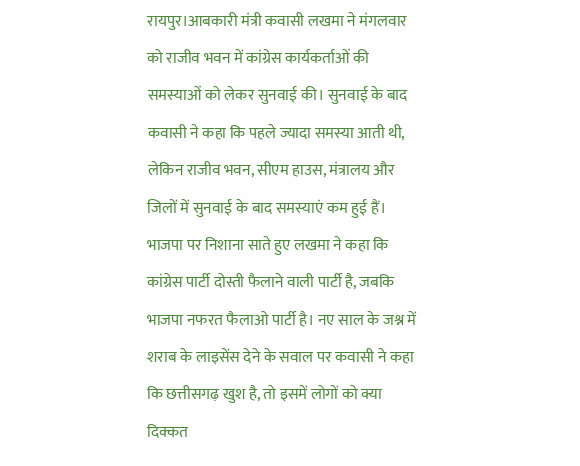रायपुर।आबकारी मंत्री कवासी लखमा ने मंगलवार को राजीव भवन में कांग्रेस कार्यकर्ताओं की समस्याओं को लेकर सुनवाई की। सुनवाई के बाद कवासी ने कहा कि पहले ज्यादा समस्या आती थी, लेकिन राजीव भवन, सीएम हाउस, मंत्रालय और जिलों में सुनवाई के बाद समस्याएं कम हुई हैं।
भाजपा पर निशाना साते हुए लखमा ने कहा कि कांग्रेस पार्टी दोस्ती फैलाने वाली पार्टी है, जबकि भाजपा नफरत फैलाओ पार्टी है। नए साल के जश्न में शराब के लाइसेंस देने के सवाल पर कवासी ने कहा कि छत्तीसगढ़ खुश है, तो इसमें लोगों को क्या दिक्कत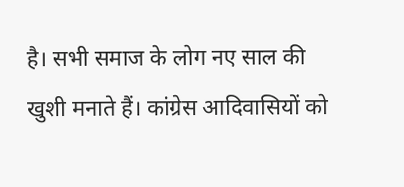है। सभी समाज के लोग नए साल की खुशी मनाते हैं। कांग्रेस आदिवासियों को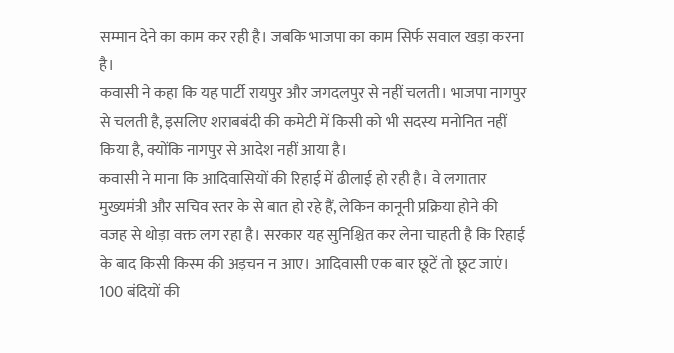सम्मान देने का काम कर रही है। जबकि भाजपा का काम सिर्फ सवाल खड़ा करना है।
कवासी ने कहा कि यह पार्टी रायपुर और जगदलपुर से नहीं चलती। भाजपा नागपुर से चलती है, इसलिए शराबबंदी की कमेटी में किसी को भी सदस्य मनोनित नहीं किया है, क्योंकि नागपुर से आदेश नहीं आया है।
कवासी ने माना कि आदिवासियों की रिहाई में ढीलाई हो रही है। वे लगातार मुख्यमंत्री और सचिव स्तर के से बात हो रहे हैं, लेकिन कानूनी प्रक्रिया होने की वजह से थोड़ा वक्त लग रहा है। सरकार यह सुनिश्चित कर लेना चाहती है कि रिहाई के बाद किसी किस्म की अड़चन न आए। आदिवासी एक बार छूटें तो छूट जाएं। 100 बंदियों की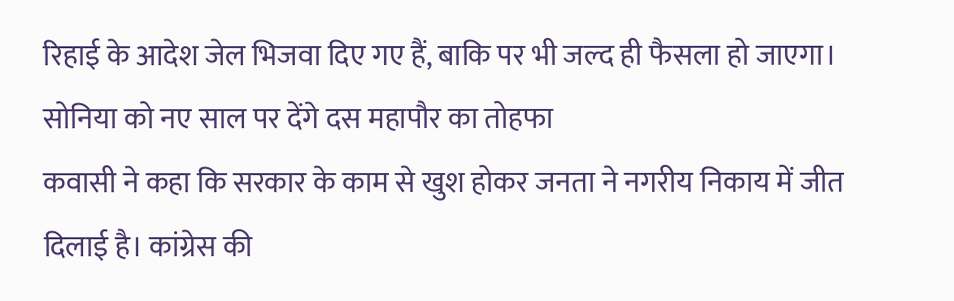रिहाई के आदेश जेल भिजवा दिए गए हैं, बाकि पर भी जल्द ही फैसला हो जाएगा।
सोनिया को नए साल पर देंगे दस महापौर का तोहफा
कवासी ने कहा कि सरकार के काम से खुश होकर जनता ने नगरीय निकाय में जीत दिलाई है। कांग्रेस की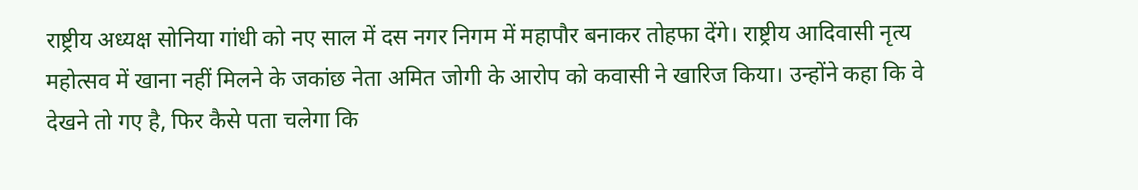राष्ट्रीय अध्यक्ष सोनिया गांधी को नए साल में दस नगर निगम में महापौर बनाकर तोहफा देंगे। राष्ट्रीय आदिवासी नृत्य महोत्सव में खाना नहीं मिलने के जकांछ नेता अमित जोगी के आरोप को कवासी ने खारिज किया। उन्होंने कहा कि वे देखने तो गए है, फिर कैसे पता चलेगा कि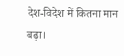देश-विदेश में कितना मान बढ़ा।